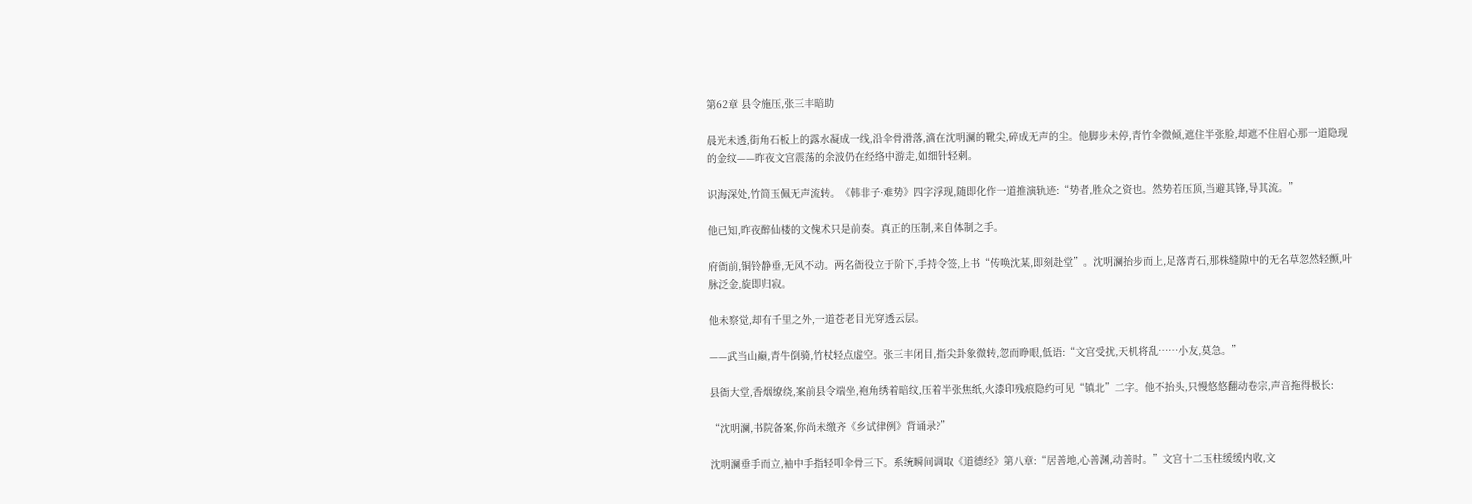第62章 县令施压,张三丰暗助

晨光未透,街角石板上的露水凝成一线,沿伞骨滑落,滴在沈明澜的靴尖,碎成无声的尘。他脚步未停,青竹伞微倾,遮住半张脸,却遮不住眉心那一道隐现的金纹——昨夜文宫震荡的余波仍在经络中游走,如细针轻刺。

识海深处,竹简玉佩无声流转。《韩非子·难势》四字浮现,随即化作一道推演轨迹:“势者,胜众之资也。然势若压顶,当避其锋,导其流。”

他已知,昨夜醉仙楼的文傀术只是前奏。真正的压制,来自体制之手。

府衙前,铜铃静垂,无风不动。两名衙役立于阶下,手持令签,上书“传唤沈某,即刻赴堂”。沈明澜抬步而上,足落青石,那株缝隙中的无名草忽然轻颤,叶脉泛金,旋即归寂。

他未察觉,却有千里之外,一道苍老目光穿透云层。

——武当山巅,青牛倒骑,竹杖轻点虚空。张三丰闭目,指尖卦象微转,忽而睁眼,低语:“文宫受扰,天机将乱……小友,莫急。”

县衙大堂,香烟缭绕,案前县令端坐,袍角绣着暗纹,压着半张焦纸,火漆印残痕隐约可见“镇北”二字。他不抬头,只慢悠悠翻动卷宗,声音拖得极长:

“沈明澜,书院备案,你尚未缴齐《乡试律例》背诵录?”

沈明澜垂手而立,袖中手指轻叩伞骨三下。系统瞬间调取《道德经》第八章:“居善地,心善渊,动善时。”文宫十二玉柱缓缓内收,文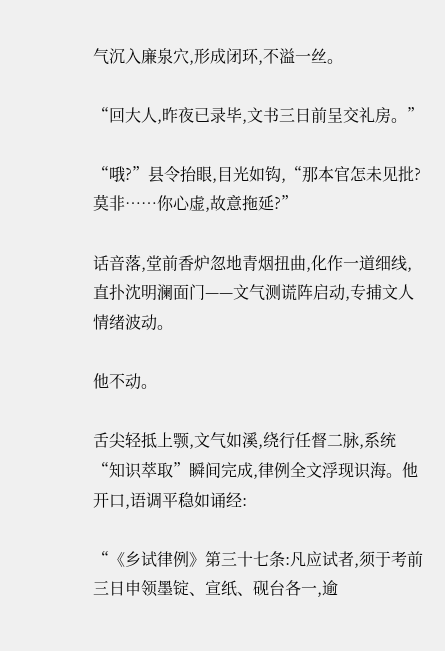气沉入廉泉穴,形成闭环,不溢一丝。

“回大人,昨夜已录毕,文书三日前呈交礼房。”

“哦?”县令抬眼,目光如钩,“那本官怎未见批?莫非……你心虚,故意拖延?”

话音落,堂前香炉忽地青烟扭曲,化作一道细线,直扑沈明澜面门——文气测谎阵启动,专捕文人情绪波动。

他不动。

舌尖轻抵上颚,文气如溪,绕行任督二脉,系统“知识萃取”瞬间完成,律例全文浮现识海。他开口,语调平稳如诵经:

“《乡试律例》第三十七条:凡应试者,须于考前三日申领墨锭、宣纸、砚台各一,逾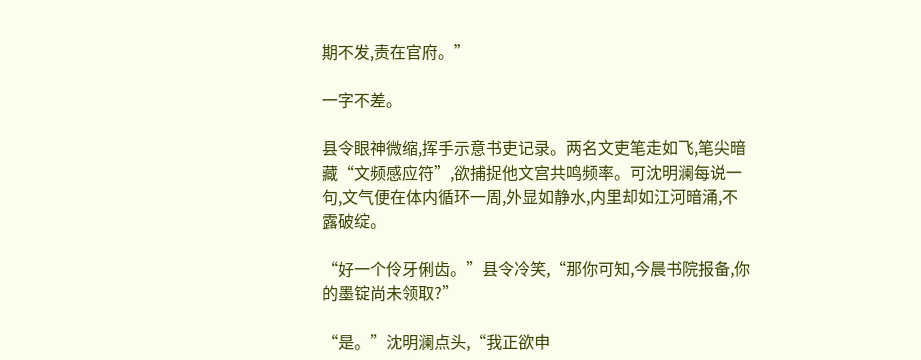期不发,责在官府。”

一字不差。

县令眼神微缩,挥手示意书吏记录。两名文吏笔走如飞,笔尖暗藏“文频感应符”,欲捕捉他文宫共鸣频率。可沈明澜每说一句,文气便在体内循环一周,外显如静水,内里却如江河暗涌,不露破绽。

“好一个伶牙俐齿。”县令冷笑,“那你可知,今晨书院报备,你的墨锭尚未领取?”

“是。”沈明澜点头,“我正欲申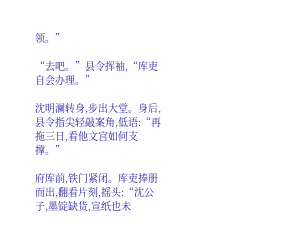领。”

“去吧。”县令挥袖,“库吏自会办理。”

沈明澜转身,步出大堂。身后,县令指尖轻敲案角,低语:“再拖三日,看他文宫如何支撑。”

府库前,铁门紧闭。库吏捧册而出,翻看片刻,摇头:“沈公子,墨锭缺货,宣纸也未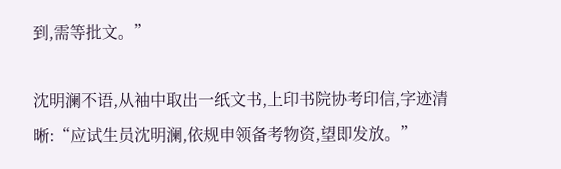到,需等批文。”

沈明澜不语,从袖中取出一纸文书,上印书院协考印信,字迹清晰:“应试生员沈明澜,依规申领备考物资,望即发放。”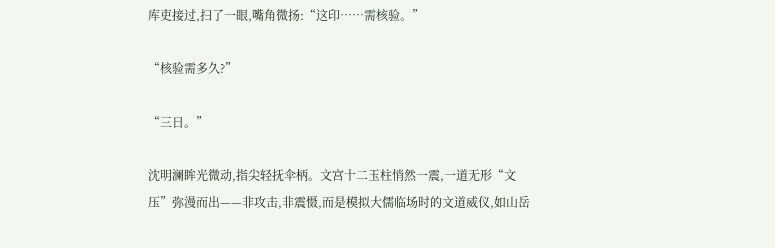库吏接过,扫了一眼,嘴角微扬:“这印……需核验。”

“核验需多久?”

“三日。”

沈明澜眸光微动,指尖轻抚伞柄。文宫十二玉柱悄然一震,一道无形“文压”弥漫而出——非攻击,非震慑,而是模拟大儒临场时的文道威仪,如山岳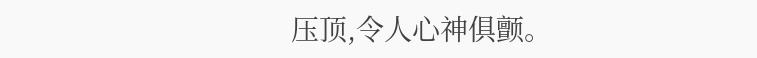压顶,令人心神俱颤。